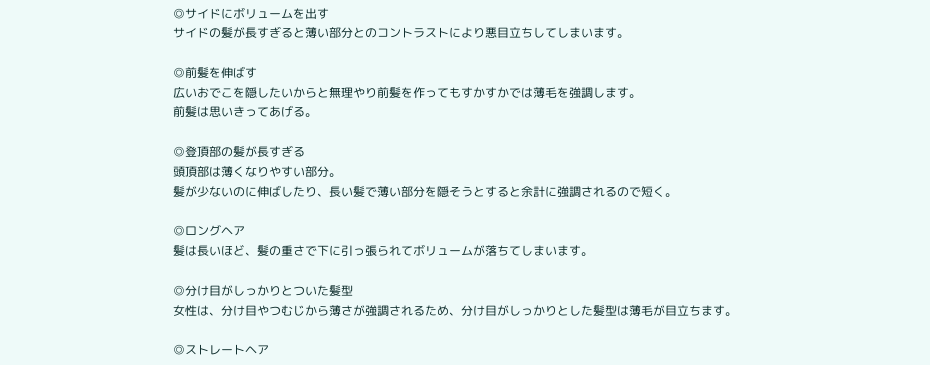◎サイドにボリュームを出す
サイドの髪が長すぎると薄い部分とのコントラストにより悪目立ちしてしまいます。

◎前髪を伸ばす
広いおでこを隠したいからと無理やり前髪を作ってもすかすかでは薄毛を強調します。
前髪は思いきってあげる。

◎登頂部の髪が長すぎる
頭頂部は薄くなりやすい部分。
髪が少ないのに伸ばしたり、長い髪で薄い部分を隠そうとすると余計に強調されるので短く。

◎ロングヘア
髪は長いほど、髪の重さで下に引っ張られてボリュームが落ちてしまいます。

◎分け目がしっかりとついた髪型
女性は、分け目やつむじから薄さが強調されるため、分け目がしっかりとした髪型は薄毛が目立ちます。

◎ストレートヘア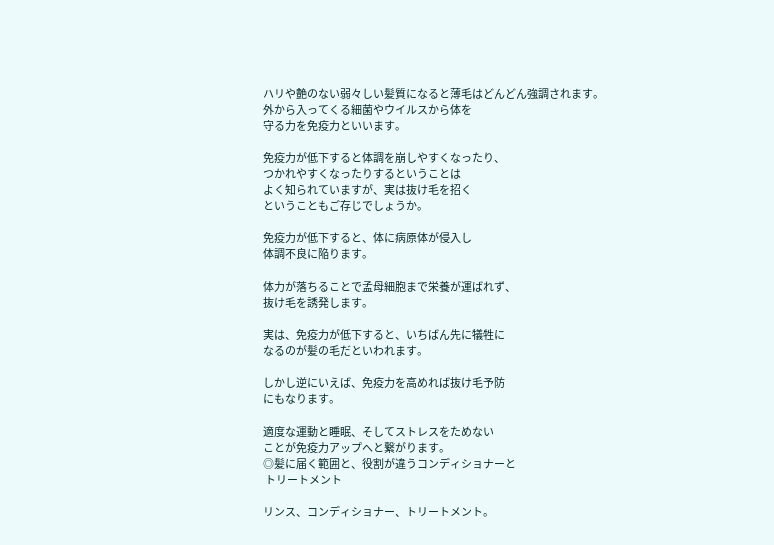ハリや艶のない弱々しい髪質になると薄毛はどんどん強調されます。
外から入ってくる細菌やウイルスから体を
守る力を免疫力といいます。

免疫力が低下すると体調を崩しやすくなったり、
つかれやすくなったりするということは
よく知られていますが、実は抜け毛を招く
ということもご存じでしょうか。

免疫力が低下すると、体に病原体が侵入し
体調不良に陥ります。

体力が落ちることで孟母細胞まで栄養が運ばれず、
抜け毛を誘発します。

実は、免疫力が低下すると、いちばん先に犠牲に
なるのが髪の毛だといわれます。

しかし逆にいえば、免疫力を高めれば抜け毛予防
にもなります。

適度な運動と睡眠、そしてストレスをためない
ことが免疫力アップへと繋がります。
◎髪に届く範囲と、役割が違うコンディショナーと
 トリートメント

リンス、コンディショナー、トリートメント。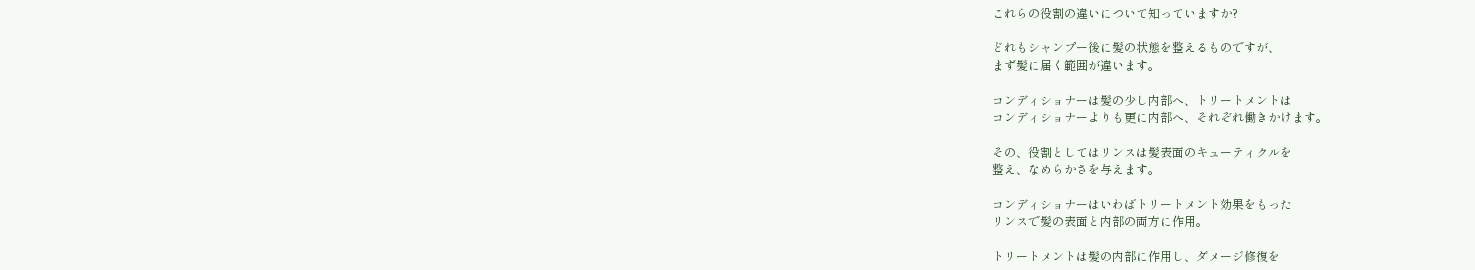これらの役割の違いについて知っていますか?

どれもシャンプー後に髪の状態を整えるものですが、
まず髪に届く範囲が違います。

コンディショナーは髪の少し内部へ、トリートメントは
コンディショナーよりも更に内部へ、それぞれ働きかけます。

その、役割としてはリンスは髪表面のキューティクルを
整え、なめらかさを与えます。

コンディショナーはいわばトリートメント効果をもった
リンスで髪の表面と内部の両方に作用。

トリートメントは髪の内部に作用し、ダメージ修復を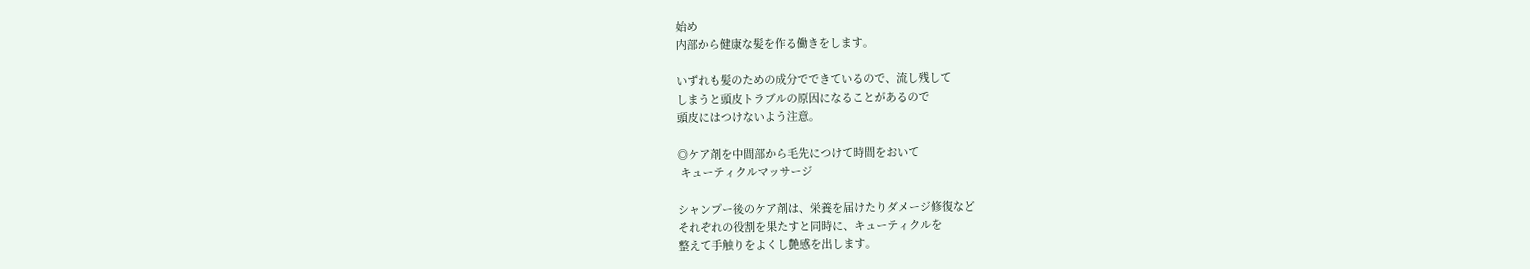始め
内部から健康な髪を作る働きをします。

いずれも髪のための成分でできているので、流し残して
しまうと頭皮トラブルの原因になることがあるので
頭皮にはつけないよう注意。

◎ケア剤を中間部から毛先につけて時間をおいて
 キューティクルマッサージ

シャンプー後のケア剤は、栄養を届けたりダメージ修復など
それぞれの役割を果たすと同時に、キューティクルを
整えて手触りをよくし艶感を出します。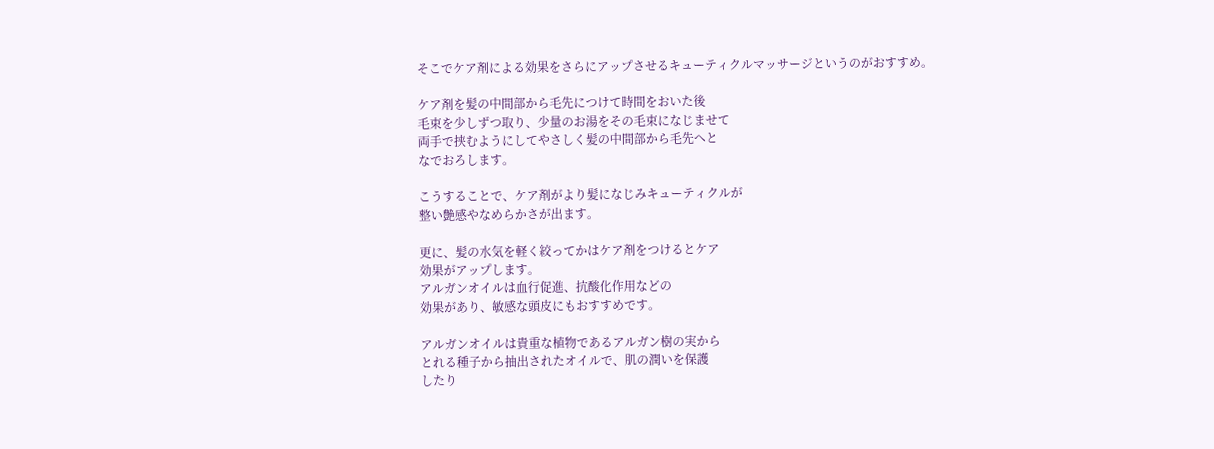そこでケア剤による効果をさらにアップさせるキューティクルマッサージというのがおすすめ。

ケア剤を髪の中間部から毛先につけて時間をおいた後
毛束を少しずつ取り、少量のお湯をその毛束になじませて
両手で挟むようにしてやさしく髪の中間部から毛先へと
なでおろします。

こうすることで、ケア剤がより髪になじみキューティクルが
整い艶感やなめらかさが出ます。

更に、髪の水気を軽く絞ってかはケア剤をつけるとケア
効果がアップします。
アルガンオイルは血行促進、抗酸化作用などの
効果があり、敏感な頭皮にもおすすめです。

アルガンオイルは貴重な植物であるアルガン樹の実から
とれる種子から抽出されたオイルで、肌の潤いを保護
したり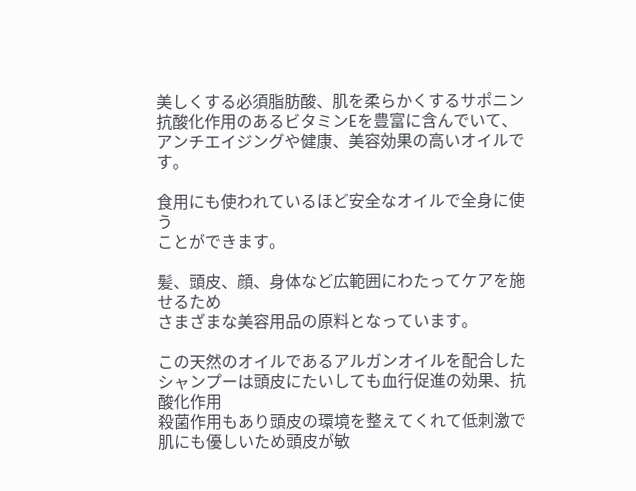美しくする必須脂肪酸、肌を柔らかくするサポニン
抗酸化作用のあるビタミンEを豊富に含んでいて、
アンチエイジングや健康、美容効果の高いオイルです。

食用にも使われているほど安全なオイルで全身に使う
ことができます。

髪、頭皮、顔、身体など広範囲にわたってケアを施せるため
さまざまな美容用品の原料となっています。

この天然のオイルであるアルガンオイルを配合した
シャンプーは頭皮にたいしても血行促進の効果、抗酸化作用
殺菌作用もあり頭皮の環境を整えてくれて低刺激で
肌にも優しいため頭皮が敏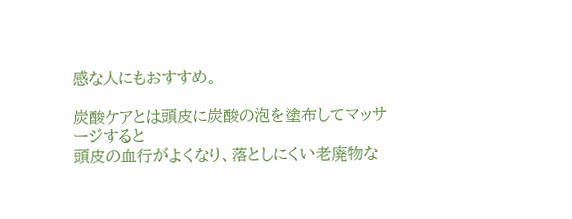感な人にもおすすめ。

炭酸ケアとは頭皮に炭酸の泡を塗布してマッサージすると
頭皮の血行がよくなり、落としにくい老廃物な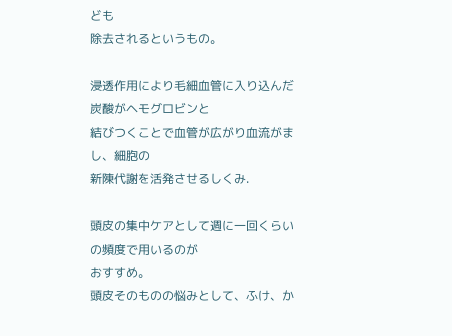ども
除去されるというもの。

浸透作用により毛細血管に入り込んだ炭酸がヘモグロビンと
結びつくことで血管が広がり血流がまし、細胞の
新陳代謝を活発させるしくみ.

頭皮の集中ケアとして週に一回くらいの頻度で用いるのが
おすすめ。
頭皮そのものの悩みとして、ふけ、か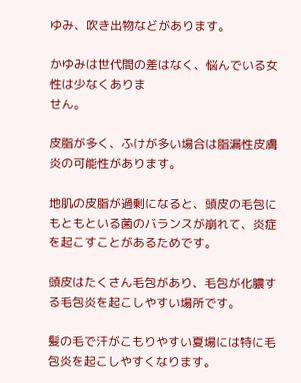ゆみ、吹き出物などがあります。

かゆみは世代間の差はなく、悩んでいる女性は少なくありま
せん。

皮脂が多く、ふけが多い場合は脂漏性皮膚炎の可能性があります。

地肌の皮脂が過剰になると、頭皮の毛包にもともといる菌のバランスが崩れて、炎症を起こすことがあるためです。

頭皮はたくさん毛包があり、毛包が化膿する毛包炎を起こしやすい場所です。

髪の毛で汗がこもりやすい夏場には特に毛包炎を起こしやすくなります。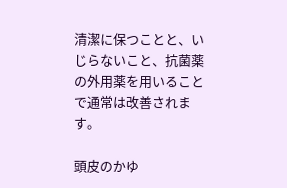清潔に保つことと、いじらないこと、抗菌薬の外用薬を用いることで通常は改善されます。

頭皮のかゆ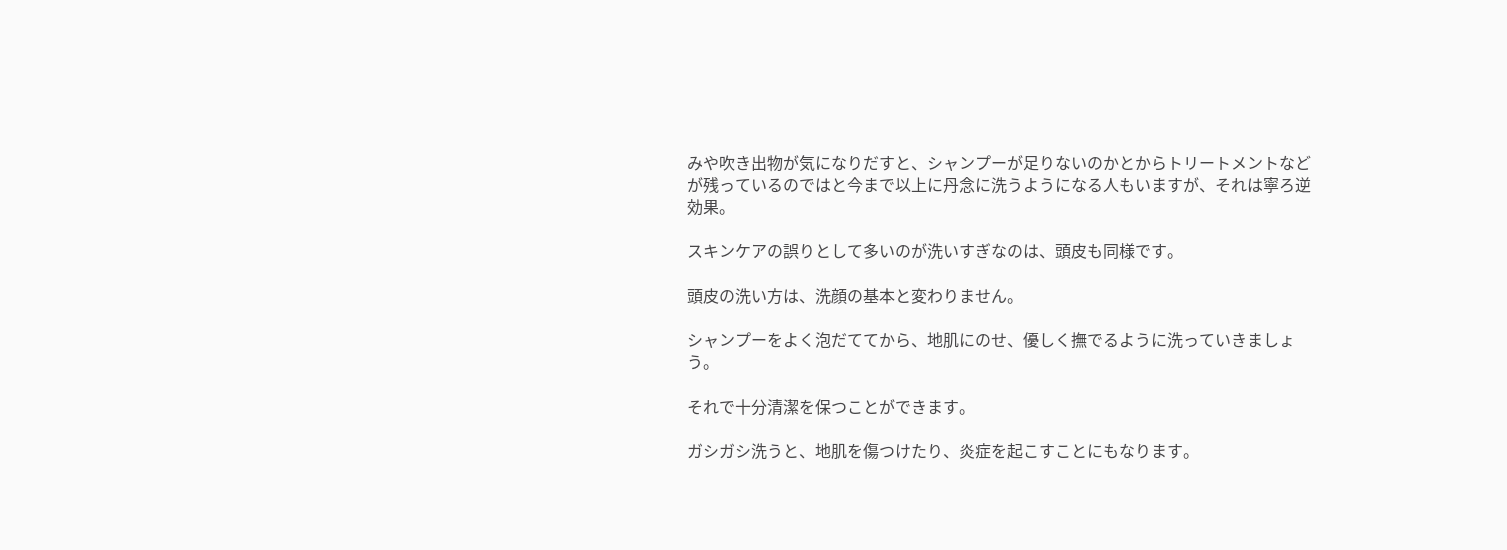みや吹き出物が気になりだすと、シャンプーが足りないのかとからトリートメントなどが残っているのではと今まで以上に丹念に洗うようになる人もいますが、それは寧ろ逆効果。

スキンケアの誤りとして多いのが洗いすぎなのは、頭皮も同様です。

頭皮の洗い方は、洗顔の基本と変わりません。

シャンプーをよく泡だててから、地肌にのせ、優しく撫でるように洗っていきましょう。

それで十分清潔を保つことができます。

ガシガシ洗うと、地肌を傷つけたり、炎症を起こすことにもなります。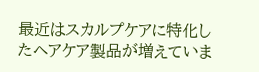最近はスカルプケアに特化したヘアケア製品が増えていま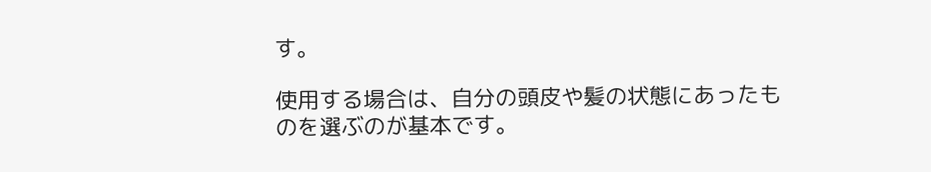す。

使用する場合は、自分の頭皮や髪の状態にあったものを選ぶのが基本です。